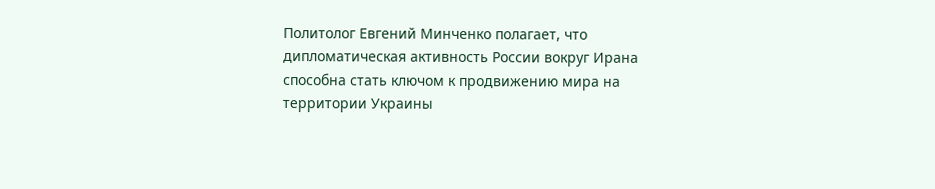Политолог Евгений Минченко полагает, что дипломатическая активность России вокруг Ирана способна стать ключом к продвижению мира на территории Украины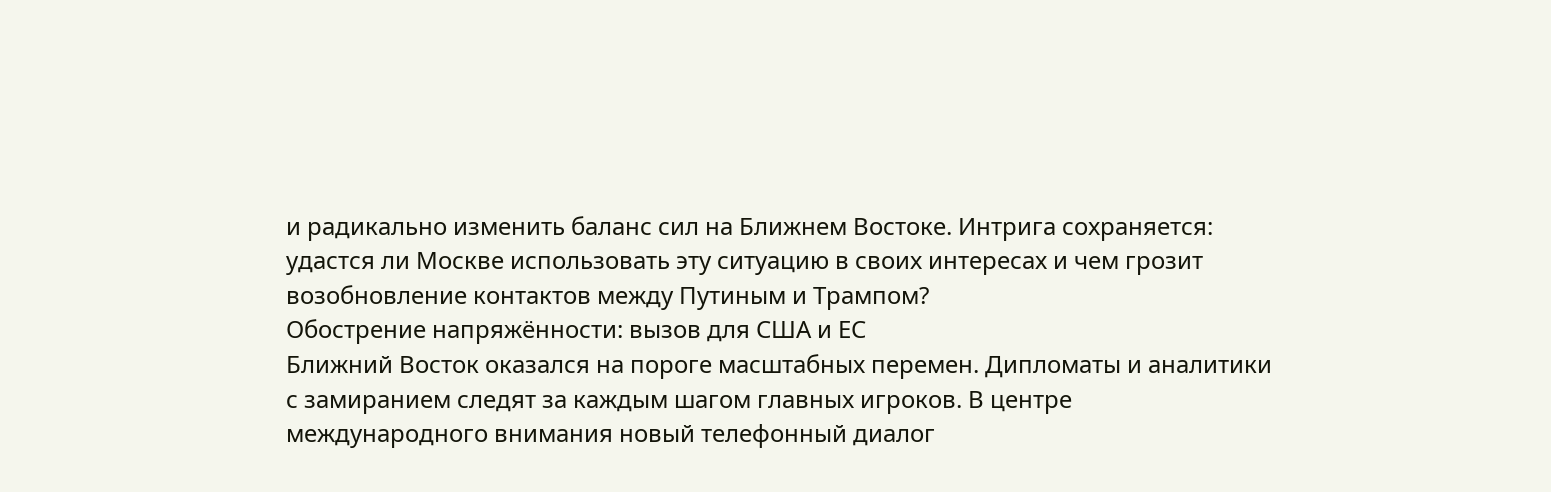и радикально изменить баланс сил на Ближнем Востоке. Интрига сохраняется: удастся ли Москве использовать эту ситуацию в своих интересах и чем грозит возобновление контактов между Путиным и Трампом?
Обострение напряжённости: вызов для США и ЕС
Ближний Восток оказался на пороге масштабных перемен. Дипломаты и аналитики с замиранием следят за каждым шагом главных игроков. В центре международного внимания новый телефонный диалог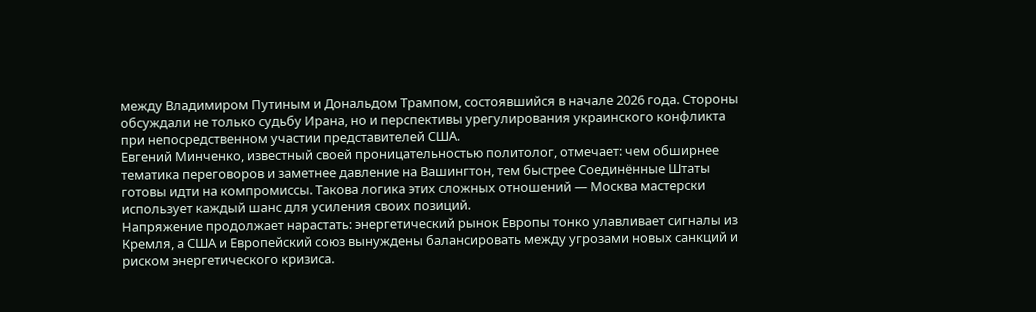между Владимиром Путиным и Дональдом Трампом, состоявшийся в начале 2026 года. Стороны обсуждали не только судьбу Ирана, но и перспективы урегулирования украинского конфликта при непосредственном участии представителей США.
Евгений Минченко, известный своей проницательностью политолог, отмечает: чем обширнее тематика переговоров и заметнее давление на Вашингтон, тем быстрее Соединённые Штаты готовы идти на компромиссы. Такова логика этих сложных отношений — Москва мастерски использует каждый шанс для усиления своих позиций.
Напряжение продолжает нарастать: энергетический рынок Европы тонко улавливает сигналы из Кремля, а США и Европейский союз вынуждены балансировать между угрозами новых санкций и риском энергетического кризиса.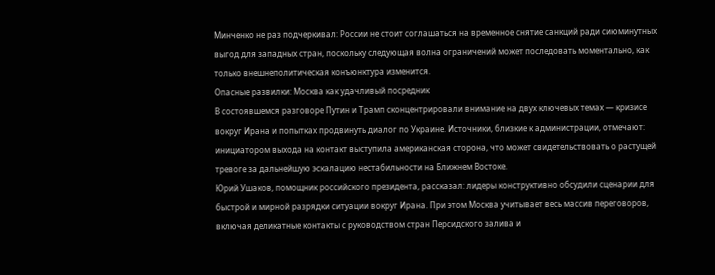Минченко не раз подчеркивал: России не стоит соглашаться на временное снятие санкций ради сиюминутных выгод для западных стран, поскольку следующая волна ограничений может последовать моментально, как только внешнеполитическая конъюнктура изменится.
Опасные развилки: Москва как удачливый посредник
В состоявшемся разговоре Путин и Трамп сконцентрировали внимание на двух ключевых темах — кризисе вокруг Ирана и попытках продвинуть диалог по Украине. Источники, близкие к администрации, отмечают: инициатором выхода на контакт выступила американская сторона, что может свидетельствовать о растущей тревоге за дальнейшую эскалацию нестабильности на Ближнем Востоке.
Юрий Ушаков, помощник российского президента, рассказал: лидеры конструктивно обсудили сценарии для быстрой и мирной разрядки ситуации вокруг Ирана. При этом Москва учитывает весь массив переговоров, включая деликатные контакты с руководством стран Персидского залива и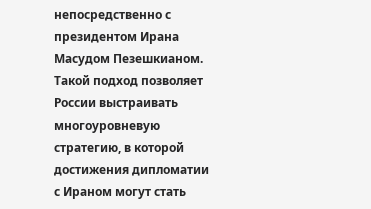непосредственно с президентом Ирана Масудом Пезешкианом. Такой подход позволяет России выстраивать многоуровневую стратегию, в которой достижения дипломатии с Ираном могут стать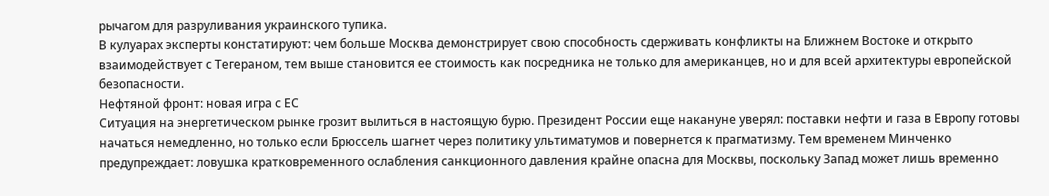рычагом для разруливания украинского тупика.
В кулуарах эксперты констатируют: чем больше Москва демонстрирует свою способность сдерживать конфликты на Ближнем Востоке и открыто взаимодействует с Тегераном, тем выше становится ее стоимость как посредника не только для американцев, но и для всей архитектуры европейской безопасности.
Нефтяной фронт: новая игра с ЕС
Ситуация на энергетическом рынке грозит вылиться в настоящую бурю. Президент России еще накануне уверял: поставки нефти и газа в Европу готовы начаться немедленно, но только если Брюссель шагнет через политику ультиматумов и повернется к прагматизму. Тем временем Минченко предупреждает: ловушка кратковременного ослабления санкционного давления крайне опасна для Москвы, поскольку Запад может лишь временно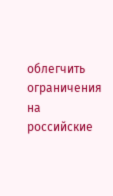облегчить ограничения на российские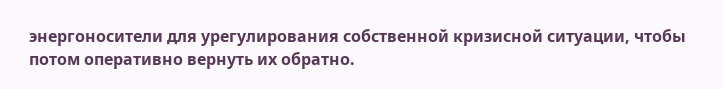энергоносители для урегулирования собственной кризисной ситуации, чтобы потом оперативно вернуть их обратно.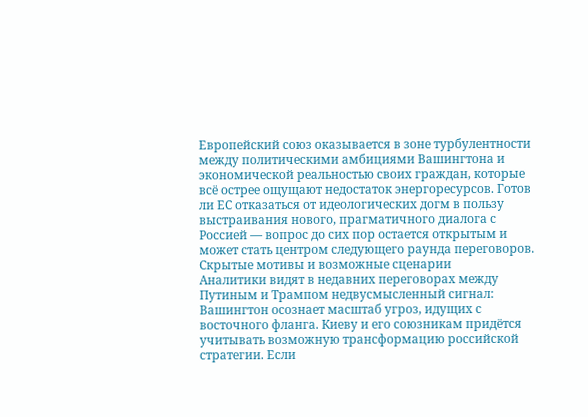Европейский союз оказывается в зоне турбулентности между политическими амбициями Вашингтона и экономической реальностью своих граждан, которые всё острее ощущают недостаток энергоресурсов. Готов ли ЕС отказаться от идеологических догм в пользу выстраивания нового, прагматичного диалога с Россией — вопрос до сих пор остается открытым и может стать центром следующего раунда переговоров.
Скрытые мотивы и возможные сценарии
Аналитики видят в недавних переговорах между Путиным и Трампом недвусмысленный сигнал: Вашингтон осознает масштаб угроз, идущих с восточного фланга. Киеву и его союзникам придётся учитывать возможную трансформацию российской стратегии. Если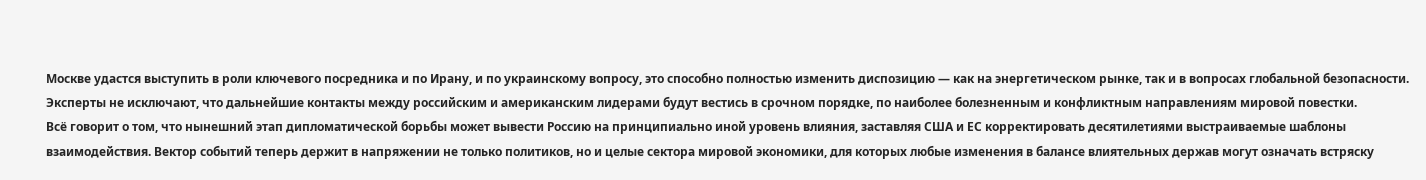Москве удастся выступить в роли ключевого посредника и по Ирану, и по украинскому вопросу, это способно полностью изменить диспозицию — как на энергетическом рынке, так и в вопросах глобальной безопасности. Эксперты не исключают, что дальнейшие контакты между российским и американским лидерами будут вестись в срочном порядке, по наиболее болезненным и конфликтным направлениям мировой повестки.
Всё говорит о том, что нынешний этап дипломатической борьбы может вывести Россию на принципиально иной уровень влияния, заставляя США и ЕС корректировать десятилетиями выстраиваемые шаблоны взаимодействия. Вектор событий теперь держит в напряжении не только политиков, но и целые сектора мировой экономики, для которых любые изменения в балансе влиятельных держав могут означать встряску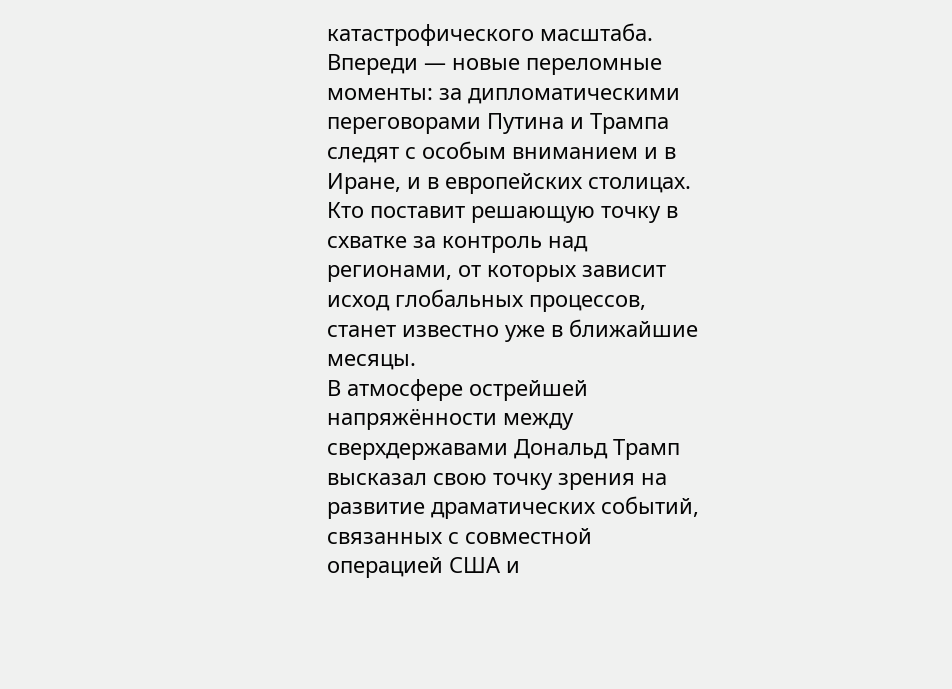катастрофического масштаба.
Впереди — новые переломные моменты: за дипломатическими переговорами Путина и Трампа следят с особым вниманием и в Иране, и в европейских столицах. Кто поставит решающую точку в схватке за контроль над регионами, от которых зависит исход глобальных процессов, станет известно уже в ближайшие месяцы.
В атмосфере острейшей напряжённости между сверхдержавами Дональд Трамп высказал свою точку зрения на развитие драматических событий, связанных с совместной операцией США и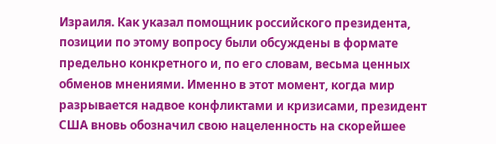Израиля. Как указал помощник российского президента, позиции по этому вопросу были обсуждены в формате предельно конкретного и, по его словам, весьма ценных обменов мнениями. Именно в этот момент, когда мир разрывается надвое конфликтами и кризисами, президент США вновь обозначил свою нацеленность на скорейшее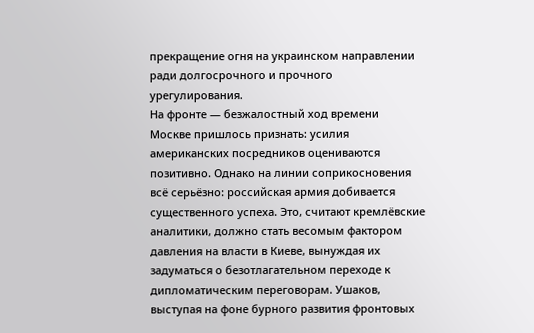прекращение огня на украинском направлении ради долгосрочного и прочного урегулирования.
На фронте — безжалостный ход времени
Москве пришлось признать: усилия американских посредников оцениваются позитивно. Однако на линии соприкосновения всё серьёзно: российская армия добивается существенного успеха. Это, считают кремлёвские аналитики, должно стать весомым фактором давления на власти в Киеве, вынуждая их задуматься о безотлагательном переходе к дипломатическим переговорам. Ушаков, выступая на фоне бурного развития фронтовых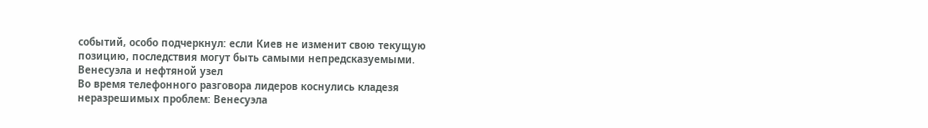событий, особо подчеркнул: если Киев не изменит свою текущую позицию, последствия могут быть самыми непредсказуемыми.
Венесуэла и нефтяной узел
Во время телефонного разговора лидеров коснулись кладезя неразрешимых проблем: Венесуэла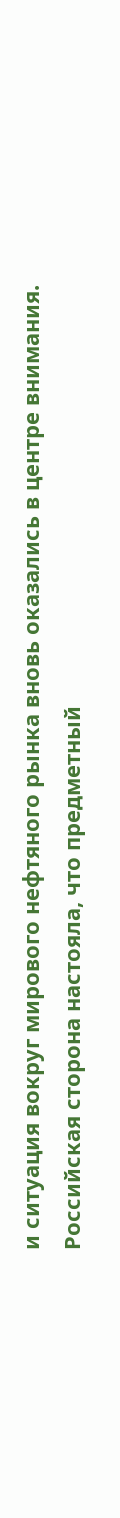и ситуация вокруг мирового нефтяного рынка вновь оказались в центре внимания. Российская сторона настояла, что предметный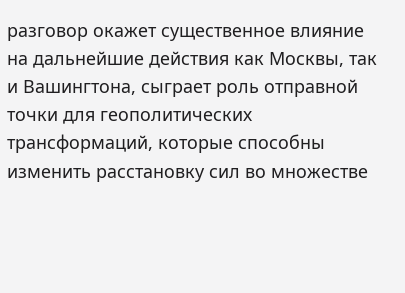разговор окажет существенное влияние на дальнейшие действия как Москвы, так и Вашингтона, сыграет роль отправной точки для геополитических трансформаций, которые способны изменить расстановку сил во множестве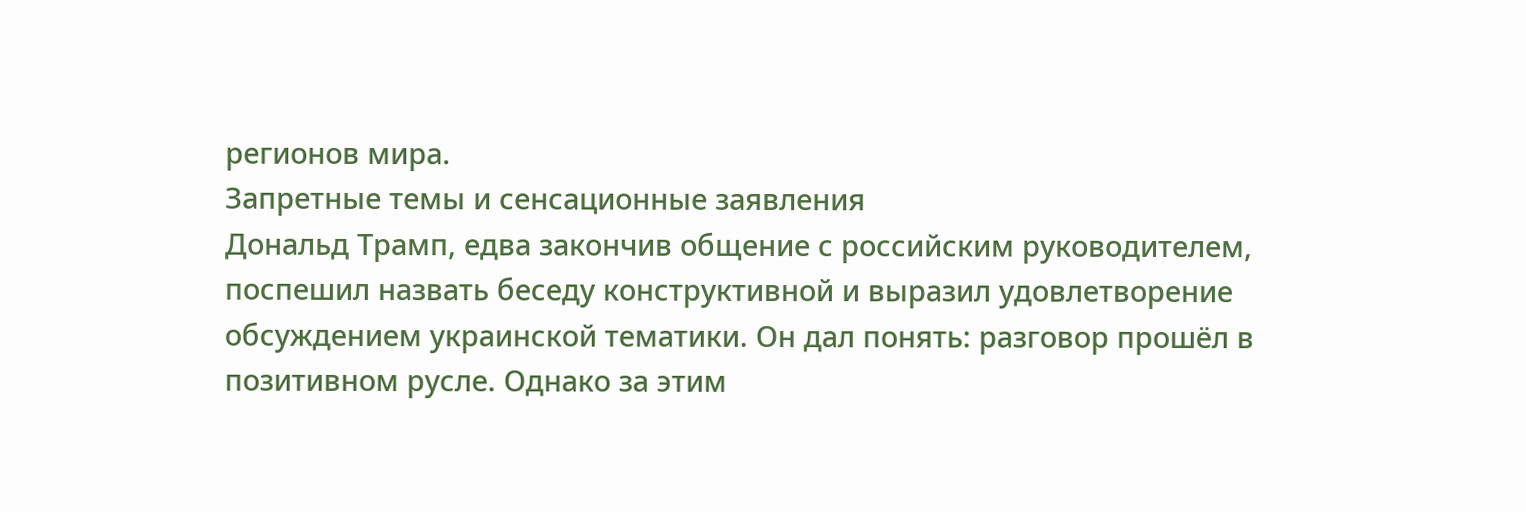регионов мира.
Запретные темы и сенсационные заявления
Дональд Трамп, едва закончив общение с российским руководителем, поспешил назвать беседу конструктивной и выразил удовлетворение обсуждением украинской тематики. Он дал понять: разговор прошёл в позитивном русле. Однако за этим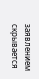заявлением скрывается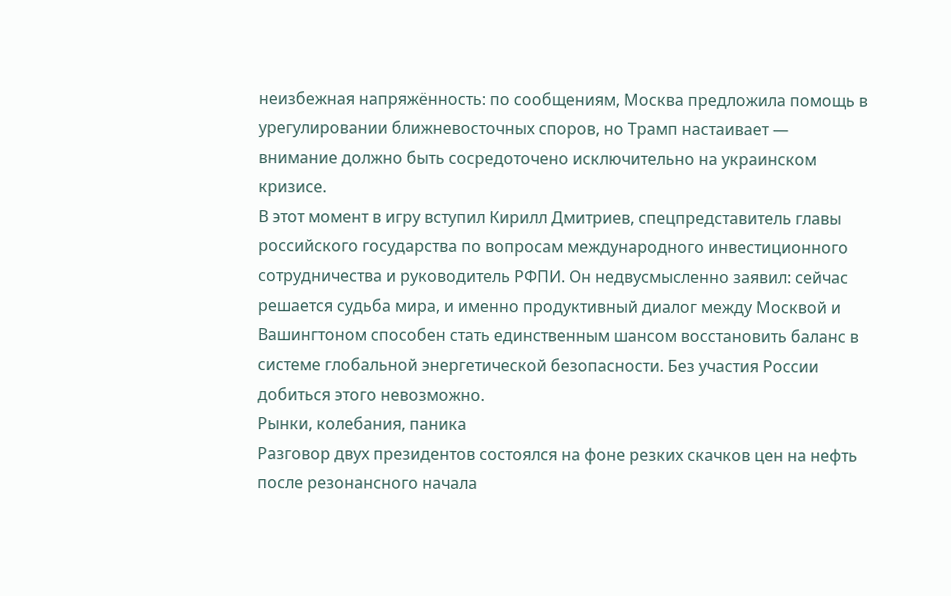неизбежная напряжённость: по сообщениям, Москва предложила помощь в урегулировании ближневосточных споров, но Трамп настаивает — внимание должно быть сосредоточено исключительно на украинском кризисе.
В этот момент в игру вступил Кирилл Дмитриев, спецпредставитель главы российского государства по вопросам международного инвестиционного сотрудничества и руководитель РФПИ. Он недвусмысленно заявил: сейчас решается судьба мира, и именно продуктивный диалог между Москвой и Вашингтоном способен стать единственным шансом восстановить баланс в системе глобальной энергетической безопасности. Без участия России добиться этого невозможно.
Рынки, колебания, паника
Разговор двух президентов состоялся на фоне резких скачков цен на нефть после резонансного начала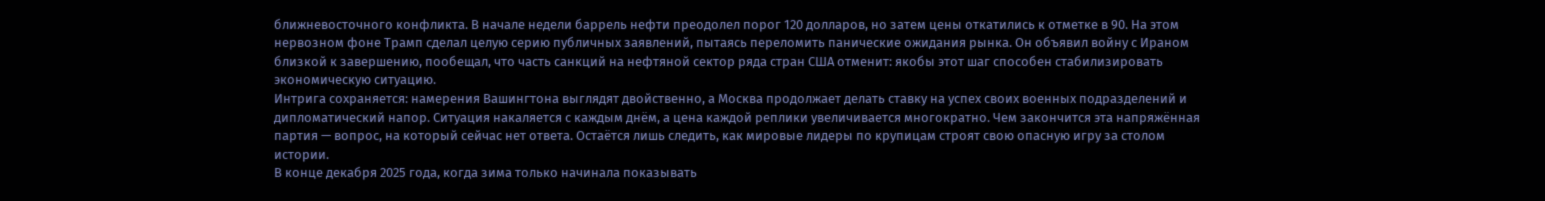ближневосточного конфликта. В начале недели баррель нефти преодолел порог 120 долларов, но затем цены откатились к отметке в 90. На этом нервозном фоне Трамп сделал целую серию публичных заявлений, пытаясь переломить панические ожидания рынка. Он объявил войну с Ираном близкой к завершению, пообещал, что часть санкций на нефтяной сектор ряда стран США отменит: якобы этот шаг способен стабилизировать экономическую ситуацию.
Интрига сохраняется: намерения Вашингтона выглядят двойственно, а Москва продолжает делать ставку на успех своих военных подразделений и дипломатический напор. Ситуация накаляется с каждым днём, а цена каждой реплики увеличивается многократно. Чем закончится эта напряжённая партия — вопрос, на который сейчас нет ответа. Остаётся лишь следить, как мировые лидеры по крупицам строят свою опасную игру за столом истории.
В конце декабря 2025 года, когда зима только начинала показывать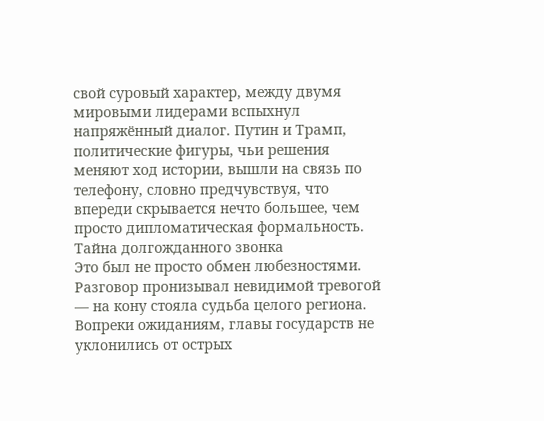свой суровый характер, между двумя мировыми лидерами вспыхнул напряжённый диалог. Путин и Трамп, политические фигуры, чьи решения меняют ход истории, вышли на связь по телефону, словно предчувствуя, что впереди скрывается нечто большее, чем просто дипломатическая формальность.
Тайна долгожданного звонка
Это был не просто обмен любезностями. Разговор пронизывал невидимой тревогой — на кону стояла судьба целого региона. Вопреки ожиданиям, главы государств не уклонились от острых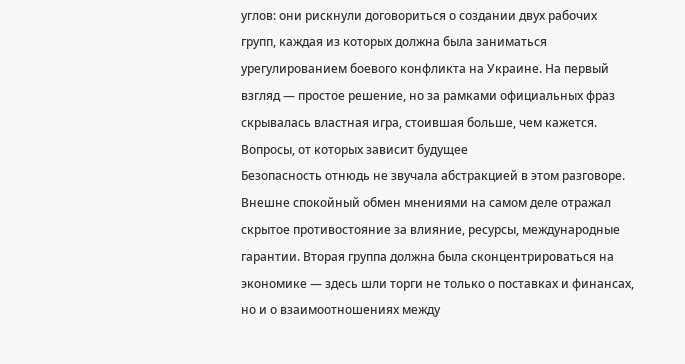углов: они рискнули договориться о создании двух рабочих групп, каждая из которых должна была заниматься урегулированием боевого конфликта на Украине. На первый взгляд — простое решение, но за рамками официальных фраз скрывалась властная игра, стоившая больше, чем кажется.
Вопросы, от которых зависит будущее
Безопасность отнюдь не звучала абстракцией в этом разговоре. Внешне спокойный обмен мнениями на самом деле отражал скрытое противостояние за влияние, ресурсы, международные гарантии. Вторая группа должна была сконцентрироваться на экономике — здесь шли торги не только о поставках и финансах, но и о взаимоотношениях между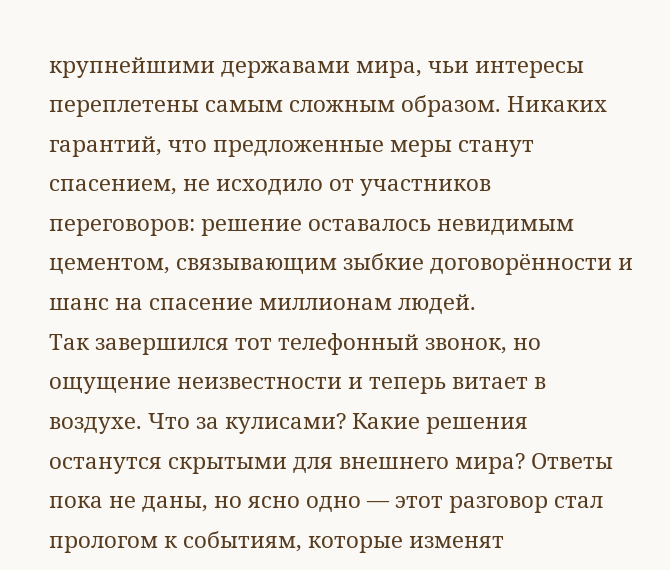крупнейшими державами мира, чьи интересы переплетены самым сложным образом. Никаких гарантий, что предложенные меры станут спасением, не исходило от участников переговоров: решение оставалось невидимым цементом, связывающим зыбкие договорённости и шанс на спасение миллионам людей.
Так завершился тот телефонный звонок, но ощущение неизвестности и теперь витает в воздухе. Что за кулисами? Какие решения останутся скрытыми для внешнего мира? Ответы пока не даны, но ясно одно — этот разговор стал прологом к событиям, которые изменят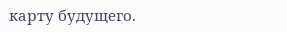карту будущего.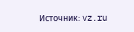Источник: vz.ru